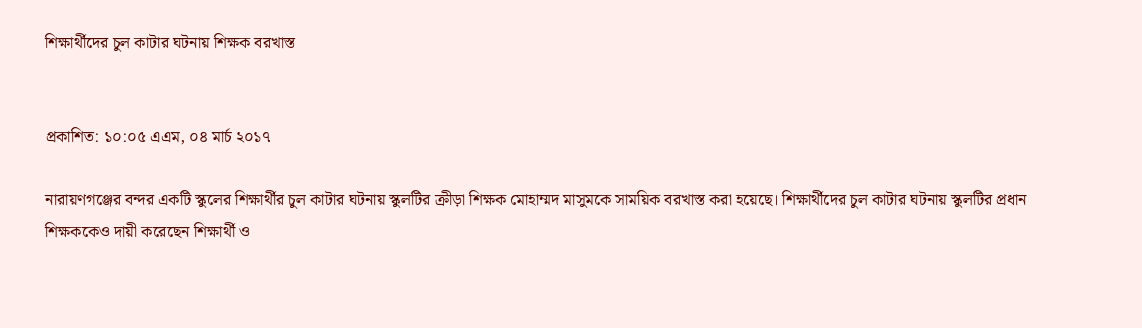শিক্ষার্থীদের চুল কাটার ঘটনায় শিক্ষক বরখাস্ত


প্রকাশিত: ১০:০৫ এএম, ০৪ মার্চ ২০১৭

নারায়ণগঞ্জের বন্দর একটি স্কুলের শিক্ষার্থীর চুল কাটার ঘটনায় স্কুলটির ক্রীড়া শিক্ষক মোহাম্মদ মাসুমকে সাময়িক বরখাস্ত করা হয়েছে। শিক্ষার্থীদের চুল কাটার ঘটনায় স্কুলটির প্রধান শিক্ষককেও দায়ী করেছেন শিক্ষার্থী ও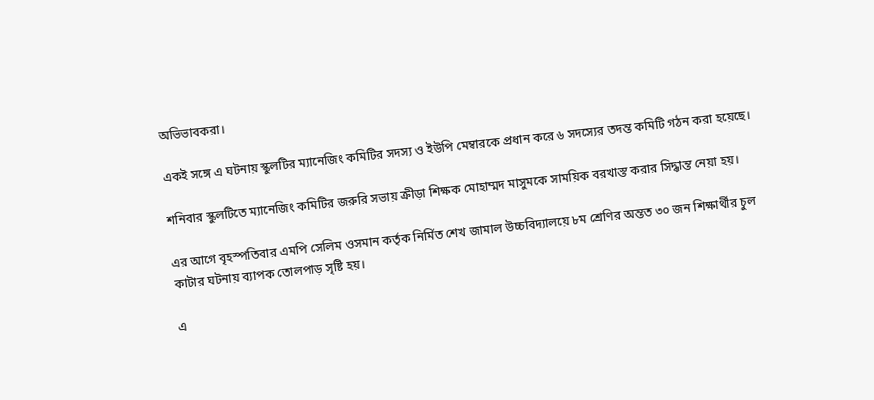অভিভাবকরা।

একই সঙ্গে এ ঘটনায় স্কুলটির ম্যানেজিং কমিটির সদস্য ও ইউপি মেম্বারকে প্রধান করে ৬ সদস্যের তদন্ত কমিটি গঠন করা হয়েছে।

শনিবার স্কুলটিতে ম্যানেজিং কমিটির জরুরি সভায় ক্রীড়া শিক্ষক মোহাম্মদ মাসুমকে সাময়িক বরখাস্ত করার সিদ্ধান্ত নেয়া হয়।

এর আগে বৃহস্পতিবার এমপি সেলিম ওসমান কর্তৃক নির্মিত শেখ জামাল উচ্চবিদ্যালয়ে ৮ম শ্রেণির অন্তত ৩০ জন শিক্ষার্থীর চুল কাটার ঘটনায় ব্যাপক তোলপাড় সৃষ্টি হয়।

এ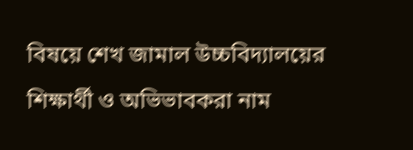বিষয়ে শেখ জামাল উচ্চবিদ্যালয়ের শিক্ষার্থী ও অভিভাবকরা নাম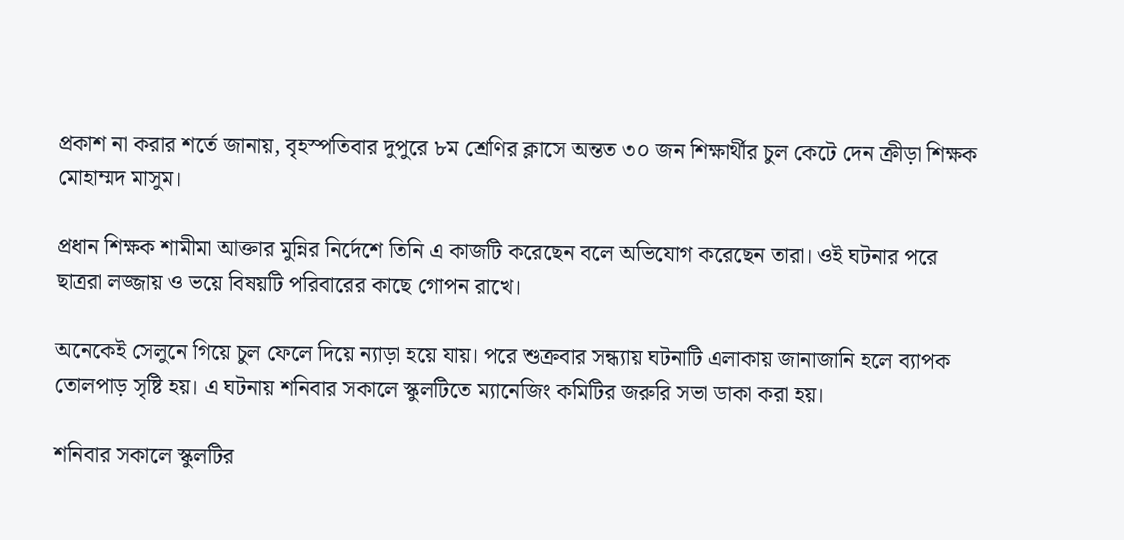প্রকাশ না করার শর্তে জানায়, বৃহস্পতিবার দুপুরে ৮ম শ্রেণির ক্লাসে অন্তত ৩০ জন শিক্ষার্থীর চুল কেটে দেন ক্রীড়া শিক্ষক মোহাম্মদ মাসুম।

প্রধান শিক্ষক শামীমা আক্তার মুন্নির নির্দেশে তিনি এ কাজটি করেছেন বলে অভিযোগ করেছেন তারা। ওই ঘটনার পরে ছাত্ররা লজ্জায় ও ভয়ে বিষয়টি পরিবারের কাছে গোপন রাখে।

অনেকেই সেলুনে গিয়ে চুল ফেলে দিয়ে ন্যাড়া হয়ে যায়। পরে শুক্রবার সন্ধ্যায় ঘটনাটি এলাকায় জানাজানি হলে ব্যাপক তোলপাড় সৃষ্টি হয়। এ ঘটনায় শনিবার সকালে স্কুলটিতে ম্যানেজিং কমিটির জরুরি সভা ডাকা করা হয়।

শনিবার সকালে স্কুলটির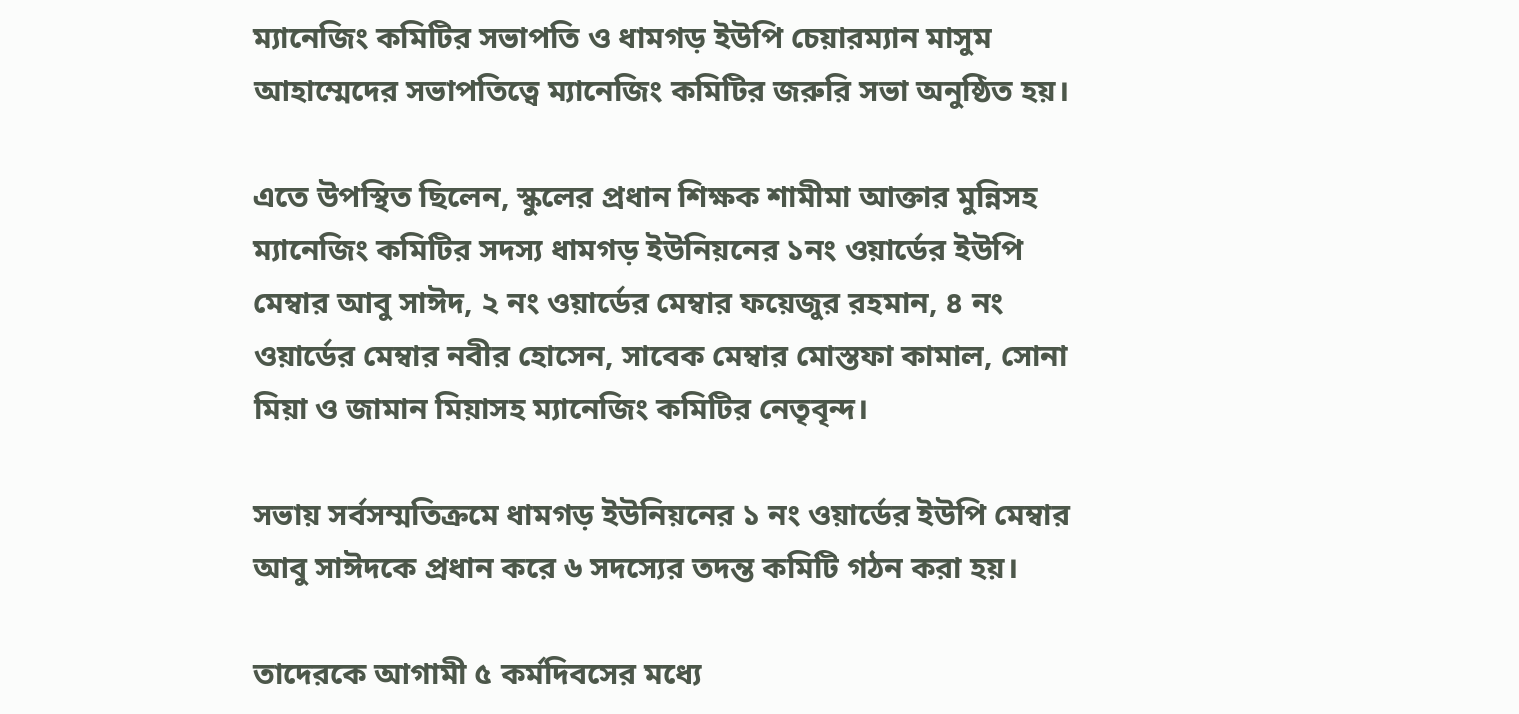ম্যানেজিং কমিটির সভাপতি ও ধামগড় ইউপি চেয়ারম্যান মাসুম আহাম্মেদের সভাপতিত্বে ম্যানেজিং কমিটির জরুরি সভা অনুষ্ঠিত হয়।

এতে উপস্থিত ছিলেন, স্কুলের প্রধান শিক্ষক শামীমা আক্তার মুন্নিসহ ম্যানেজিং কমিটির সদস্য ধামগড় ইউনিয়নের ১নং ওয়ার্ডের ইউপি মেম্বার আবু সাঈদ, ২ নং ওয়ার্ডের মেম্বার ফয়েজুর রহমান, ৪ নং ওয়ার্ডের মেম্বার নবীর হোসেন, সাবেক মেম্বার মোস্তফা কামাল, সোনা মিয়া ও জামান মিয়াসহ ম্যানেজিং কমিটির নেতৃবৃন্দ।

সভায় সর্বসম্মতিক্রমে ধামগড় ইউনিয়নের ১ নং ওয়ার্ডের ইউপি মেম্বার আবু সাঈদকে প্রধান করে ৬ সদস্যের তদন্ত কমিটি গঠন করা হয়।

তাদেরকে আগামী ৫ কর্মদিবসের মধ্যে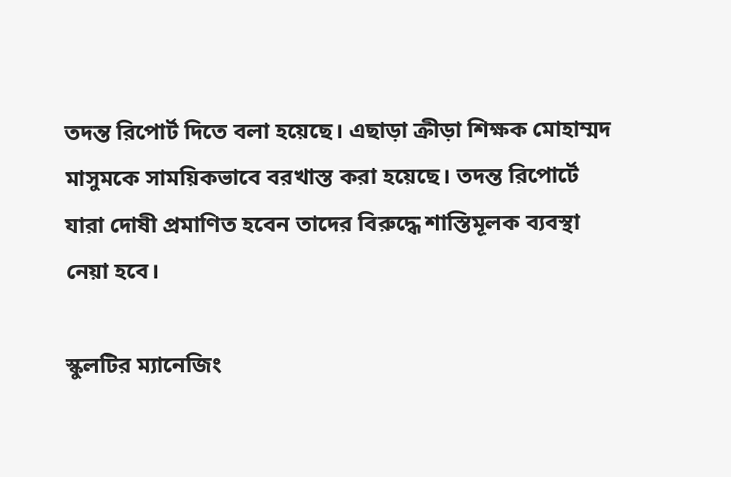তদন্ত রিপোর্ট দিতে বলা হয়েছে। এছাড়া ক্রীড়া শিক্ষক মোহাম্মদ মাসুমকে সাময়িকভাবে বরখাস্ত করা হয়েছে। তদন্ত রিপোর্টে যারা দোষী প্রমাণিত হবেন তাদের বিরুদ্ধে শাস্তিমূলক ব্যবস্থা নেয়া হবে।

স্কুলটির ম্যানেজিং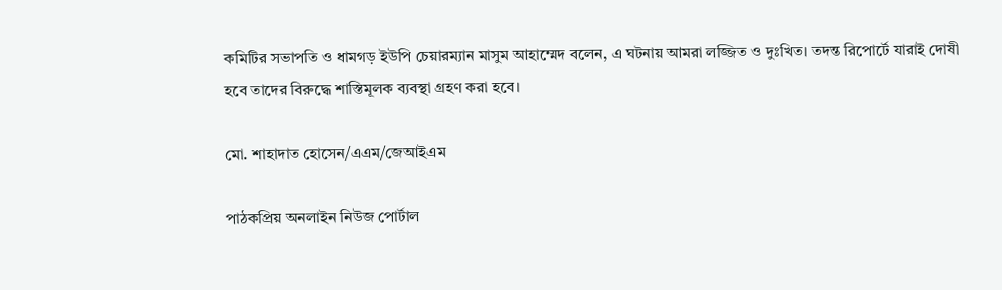কমিটির সভাপতি ও ধামগড় ইউপি চেয়ারম্যান মাসুম আহাম্মেদ বলেন, এ ঘটনায় আমরা লজ্জিত ও দুঃখিত। তদন্ত রিপোর্টে যারাই দোষী হবে তাদের বিরুদ্ধে শাস্তিমূলক ব্যবস্থা গ্রহণ করা হবে।

মো. শাহাদাত হোসেন/এএম/জেআইএম

পাঠকপ্রিয় অনলাইন নিউজ পোর্টাল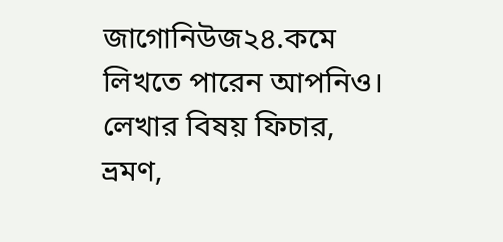জাগোনিউজ২৪.কমে লিখতে পারেন আপনিও। লেখার বিষয় ফিচার, ভ্রমণ,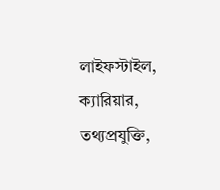লাইফস্টাইল, ক্যারিয়ার, তথ্যপ্রযুক্তি,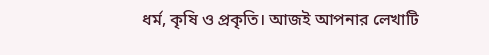ধর্ম, কৃষি ও প্রকৃতি। আজই আপনার লেখাটি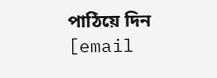পাঠিয়ে দিন [email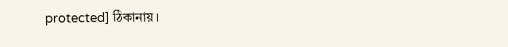protected] ঠিকানায়।